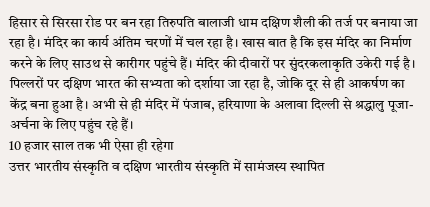हिसार से सिरसा रोड पर बन रहा तिरुपति बालाजी धाम दक्षिण शैली की तर्ज पर बनाया जा रहा है। मंदिर का कार्य अंतिम चरणों में चल रहा है। खास बात है कि इस मंदिर का निर्माण करने के लिए साउथ से कारीगर पहुंचे हैं। मंदिर की दीवारों पर सुंदरकलाकृति उकेरी गई है। पिल्लरों पर दक्षिण भारत की सभ्यता को दर्शाया जा रहा है, जोकि दूर से ही आकर्षण का केंद्र बना हुआ है। अभी से ही मंदिर में पंजाब, हरियाणा के अलावा दिल्ली से श्रद्धालु पूजा-अर्चना के लिए पहुंच रहे हैं।
10 हजार साल तक भी ऐसा ही रहेगा
उत्तर भारतीय संस्कृति व दक्षिण भारतीय संस्कृति में सामंजस्य स्थापित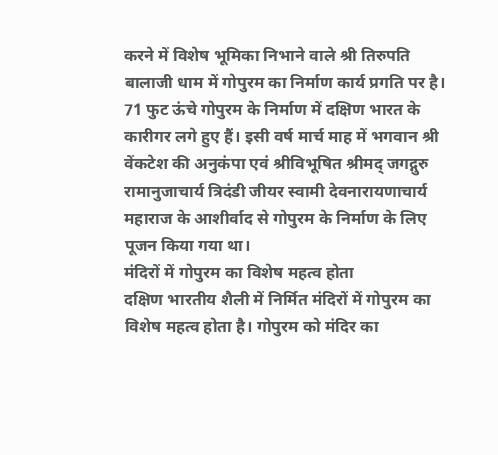करने में विशेष भूमिका निभाने वाले श्री तिरुपति बालाजी धाम में गोपुरम का निर्माण कार्य प्रगति पर है। 71 फुट ऊंचे गोपुरम के निर्माण में दक्षिण भारत के कारीगर लगे हुए हैं। इसी वर्ष मार्च माह में भगवान श्री वेंकटेश की अनुकंपा एवं श्रीविभूषित श्रीमद् जगद्गुरु रामानुजाचार्य त्रिदंडी जीयर स्वामी देवनारायणाचार्य महाराज के आशीर्वाद से गोपुरम के निर्माण के लिए पूजन किया गया था।
मंदिरों में गोपुरम का विशेष महत्व होता
दक्षिण भारतीय शैली में निर्मित मंदिरों में गोपुरम का विशेष महत्व होता है। गोपुरम को मंदिर का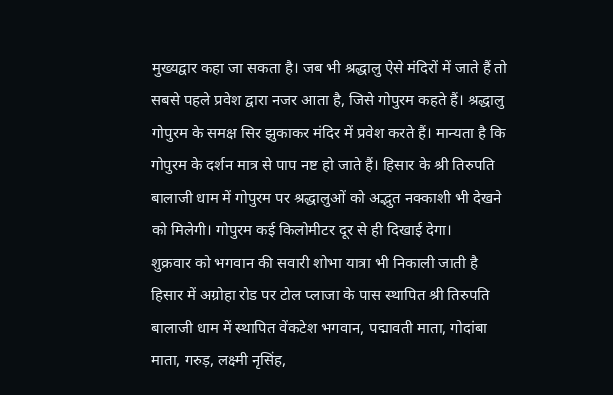मुख्यद्वार कहा जा सकता है। जब भी श्रद्धालु ऐसे मंदिरों में जाते हैं तो सबसे पहले प्रवेश द्वारा नजर आता है, जिसे गोपुरम कहते हैं। श्रद्धालु गोपुरम के समक्ष सिर झुकाकर मंदिर में प्रवेश करते हैं। मान्यता है कि गोपुरम के दर्शन मात्र से पाप नष्ट हो जाते हैं। हिसार के श्री तिरुपति बालाजी धाम में गोपुरम पर श्रद्धालुओं को अद्भुत नक्काशी भी देखने को मिलेगी। गोपुरम कई किलोमीटर दूर से ही दिखाई देगा।
शुक्रवार को भगवान की सवारी शोभा यात्रा भी निकाली जाती है
हिसार में अग्रोहा रोड पर टोल प्लाजा के पास स्थापित श्री तिरुपति बालाजी धाम में स्थापित वेंकटेश भगवान, पद्मावती माता, गोदांबा माता, गरुड़, लक्ष्मी नृसिंह,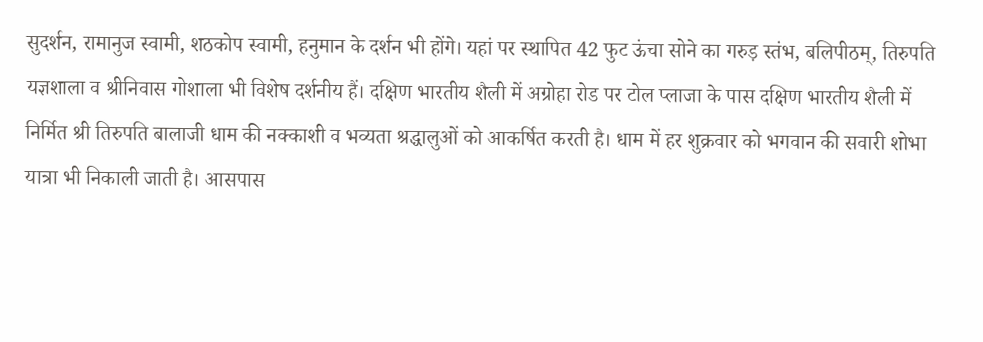सुदर्शन, रामानुज स्वामी, शठकोप स्वामी, हनुमान के दर्शन भी होंगे। यहां पर स्थापित 42 फुट ऊंचा सोने का गरुड़ स्तंभ, बलिपीठम्, तिरुपति यज्ञशाला व श्रीनिवास गोशाला भी विशेष दर्शनीय हैं। दक्षिण भारतीय शैली में अग्रोहा रोड पर टोल प्लाजा के पास दक्षिण भारतीय शैली में निर्मित श्री तिरुपति बालाजी धाम की नक्काशी व भव्यता श्रद्धालुओं को आकर्षित करती है। धाम में हर शुक्रवार को भगवान की सवारी शोभा यात्रा भी निकाली जाती है। आसपास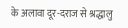के अलावा दूर-दराज से श्रद्धालु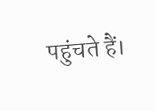पहुंचते हैं।